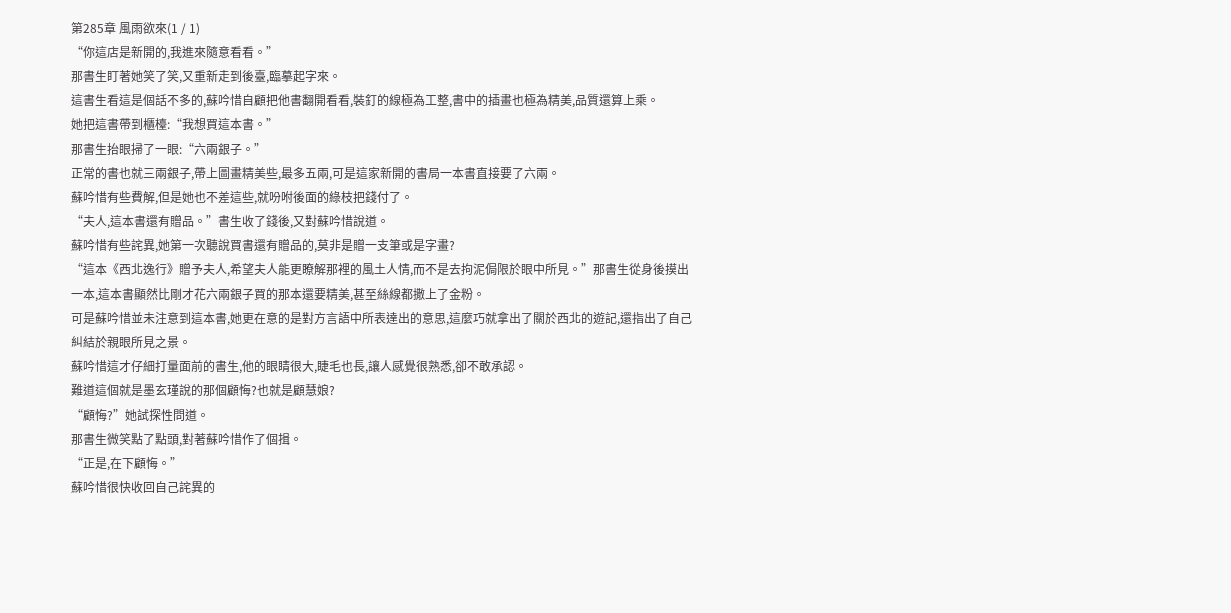第285章 風雨欲來(1 / 1)
“你這店是新開的,我進來隨意看看。”
那書生盯著她笑了笑,又重新走到後臺,臨摹起字來。
這書生看這是個話不多的,蘇吟惜自顧把他書翻開看看,裝釘的線極為工整,書中的插畫也極為精美,品質還算上乘。
她把這書帶到櫃檯:“我想買這本書。”
那書生抬眼掃了一眼:“六兩銀子。”
正常的書也就三兩銀子,帶上圖畫精美些,最多五兩,可是這家新開的書局一本書直接要了六兩。
蘇吟惜有些費解,但是她也不差這些,就吩咐後面的綠枝把錢付了。
“夫人,這本書還有贈品。”書生收了錢後,又對蘇吟惜說道。
蘇吟惜有些詫異,她第一次聽說買書還有贈品的,莫非是贈一支筆或是字畫?
“這本《西北逸行》贈予夫人,希望夫人能更瞭解那裡的風土人情,而不是去拘泥侷限於眼中所見。”那書生從身後摸出一本,這本書顯然比剛才花六兩銀子買的那本還要精美,甚至絲線都撒上了金粉。
可是蘇吟惜並未注意到這本書,她更在意的是對方言語中所表達出的意思,這麼巧就拿出了關於西北的遊記,還指出了自己糾結於親眼所見之景。
蘇吟惜這才仔細打量面前的書生,他的眼睛很大,睫毛也長,讓人感覺很熟悉,卻不敢承認。
難道這個就是墨玄瑾說的那個顧悔?也就是顧慧娘?
“顧悔?”她試探性問道。
那書生微笑點了點頭,對著蘇吟惜作了個揖。
“正是,在下顧悔。”
蘇吟惜很快收回自己詫異的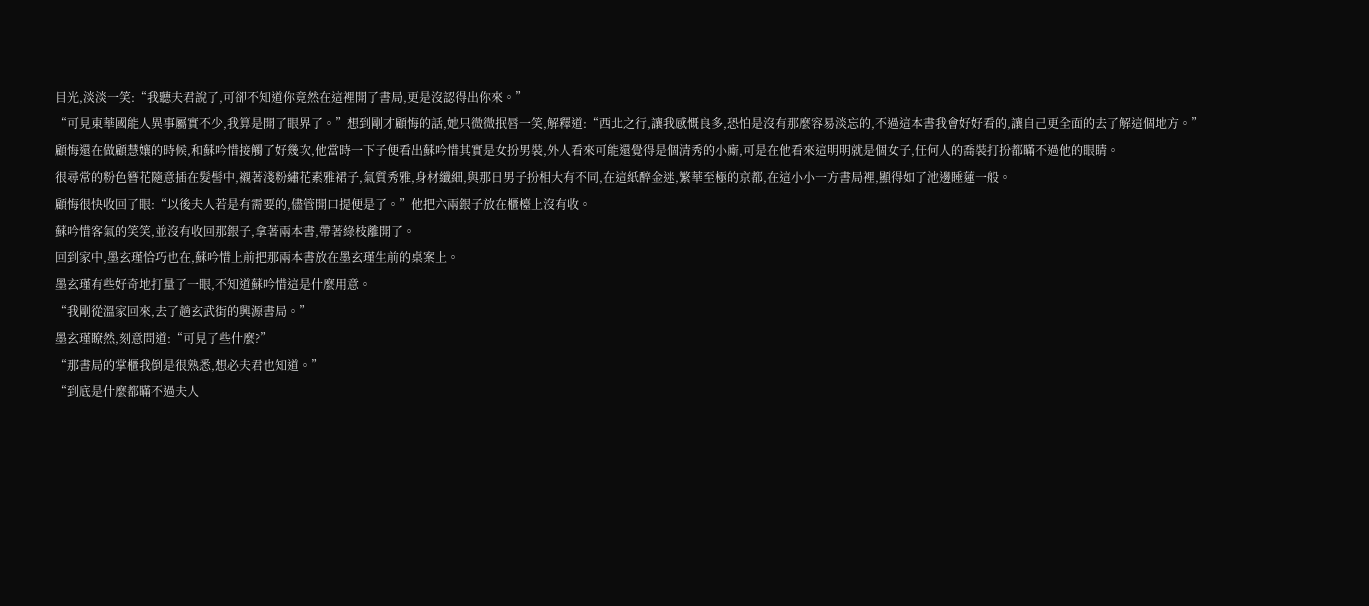目光,淡淡一笑:“我聽夫君說了,可卻不知道你竟然在這裡開了書局,更是沒認得出你來。”
“可見東華國能人異事屬實不少,我算是開了眼界了。”想到剛才顧悔的話,她只微微抿唇一笑,解釋道:“西北之行,讓我感慨良多,恐怕是沒有那麼容易淡忘的,不過這本書我會好好看的,讓自己更全面的去了解這個地方。”
顧悔還在做顧慧孃的時候,和蘇吟惜接觸了好幾次,他當時一下子便看出蘇吟惜其實是女扮男裝,外人看來可能還覺得是個清秀的小廝,可是在他看來這明明就是個女子,任何人的喬裝打扮都瞞不過他的眼睛。
很尋常的粉色簪花隨意插在髮髻中,襯著淺粉繡花素雅裙子,氣質秀雅,身材纖細,與那日男子扮相大有不同,在這紙醉金迷,繁華至極的京都,在這小小一方書局裡,顯得如了池邊睡蓮一般。
顧悔很快收回了眼:“以後夫人若是有需要的,儘管開口提便是了。”他把六兩銀子放在櫃檯上沒有收。
蘇吟惜客氣的笑笑,並沒有收回那銀子,拿著兩本書,帶著綠枝離開了。
回到家中,墨玄瑾恰巧也在,蘇吟惜上前把那兩本書放在墨玄瑾生前的桌案上。
墨玄瑾有些好奇地打量了一眼,不知道蘇吟惜這是什麼用意。
“我剛從溫家回來,去了趟玄武街的興源書局。”
墨玄瑾瞭然,刻意問道:“可見了些什麼?”
“那書局的掌櫃我倒是很熟悉,想必夫君也知道。”
“到底是什麼都瞞不過夫人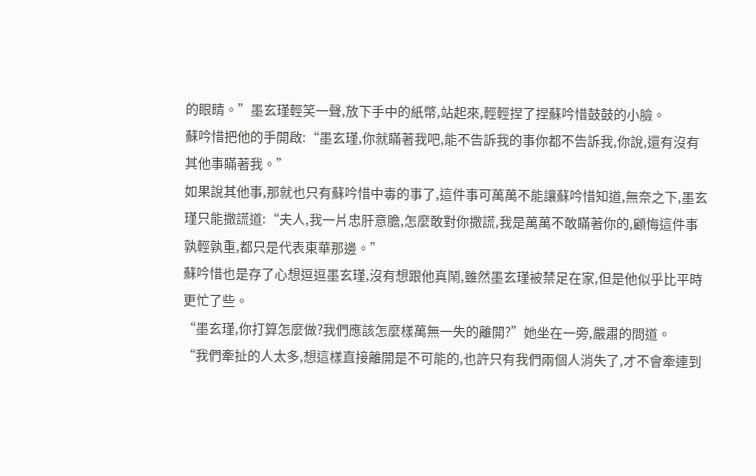的眼睛。”墨玄瑾輕笑一聲,放下手中的紙幣,站起來,輕輕捏了捏蘇吟惜鼓鼓的小臉。
蘇吟惜把他的手開啟:“墨玄瑾,你就瞞著我吧,能不告訴我的事你都不告訴我,你說,還有沒有其他事瞞著我。”
如果說其他事,那就也只有蘇吟惜中毒的事了,這件事可萬萬不能讓蘇吟惜知道,無奈之下,墨玄瑾只能撒謊道:“夫人,我一片忠肝意膽,怎麼敢對你撒謊,我是萬萬不敢瞞著你的,顧悔這件事孰輕孰重,都只是代表東華那邊。”
蘇吟惜也是存了心想逗逗墨玄瑾,沒有想跟他真鬧,雖然墨玄瑾被禁足在家,但是他似乎比平時更忙了些。
“墨玄瑾,你打算怎麼做?我們應該怎麼樣萬無一失的離開?”她坐在一旁,嚴肅的問道。
“我們牽扯的人太多,想這樣直接離開是不可能的,也許只有我們兩個人消失了,才不會牽連到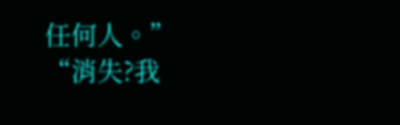任何人。”
“消失?我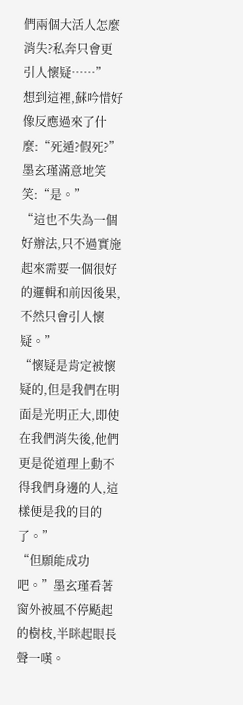們兩個大活人怎麼消失?私奔只會更引人懷疑……”
想到這裡,蘇吟惜好像反應過來了什麼:“死遁?假死?”
墨玄瑾滿意地笑笑:“是。”
“這也不失為一個好辦法,只不過實施起來需要一個很好的邏輯和前因後果,不然只會引人懷疑。”
“懷疑是肯定被懷疑的,但是我們在明面是光明正大,即使在我們消失後,他們更是從道理上動不得我們身邊的人,這樣便是我的目的了。”
“但願能成功吧。”墨玄瑾看著窗外被風不停颳起的樹枝,半眯起眼長聲一嘆。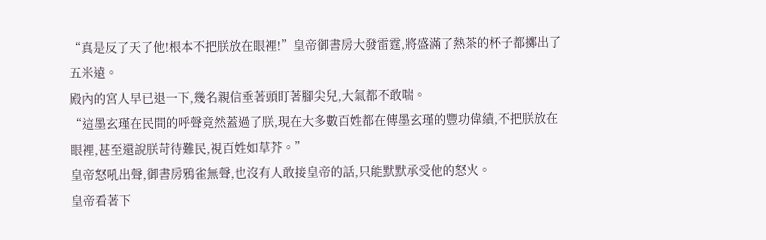“真是反了天了他!根本不把朕放在眼裡!”皇帝御書房大發雷霆,將盛滿了熱茶的杯子都擲出了五米遠。
殿內的宮人早已退一下,幾名親信垂著頭盯著腳尖兒,大氣都不敢喘。
“這墨玄瑾在民間的呼聲竟然蓋過了朕,現在大多數百姓都在傳墨玄瑾的豐功偉績,不把朕放在眼裡,甚至還說朕苛待難民,視百姓如草芥。”
皇帝怒吼出聲,御書房鴉雀無聲,也沒有人敢接皇帝的話,只能默默承受他的怒火。
皇帝看著下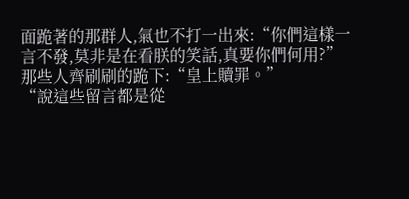面跪著的那群人,氣也不打一出來:“你們這樣一言不發,莫非是在看朕的笑話,真要你們何用?”
那些人齊刷刷的跪下:“皇上贖罪。”
“說這些留言都是從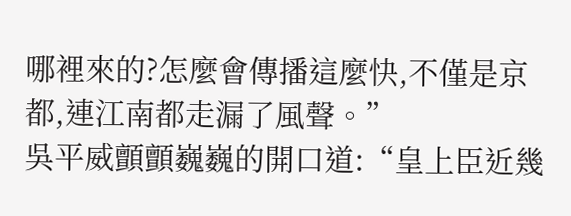哪裡來的?怎麼會傳播這麼快,不僅是京都,連江南都走漏了風聲。”
吳平威顫顫巍巍的開口道:“皇上臣近幾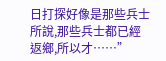日打探好像是那些兵士所說,那些兵士都已經返鄉,所以才……”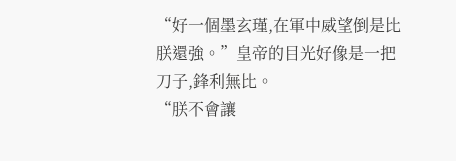“好一個墨玄瑾,在軍中威望倒是比朕還強。”皇帝的目光好像是一把刀子,鋒利無比。
“朕不會讓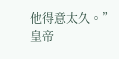他得意太久。”
皇帝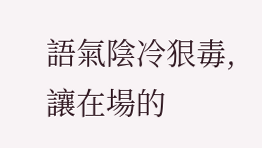語氣陰冷狠毒,讓在場的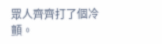眾人齊齊打了個冷顫。